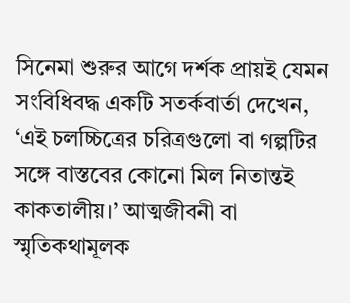সিনেমা শুরুর আগে দর্শক প্রায়ই যেমন সংবিধিবদ্ধ একটি সতর্কবার্তা দেখেন, ‘এই চলচ্চিত্রের চরিত্রগুলো বা গল্পটির সঙ্গে বাস্তবের কোনো মিল নিতান্তই কাকতালীয়।’ আত্মজীবনী বা স্মৃতিকথামূলক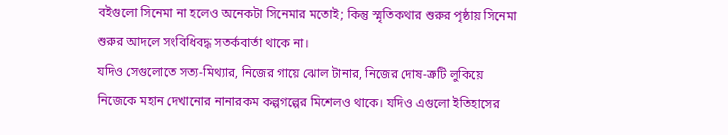বইগুলো সিনেমা না হলেও অনেকটা সিনেমার মতোই; কিন্তু স্মৃতিকথার শুরুর পৃষ্ঠায় সিনেমা শুরুর আদলে সংবিধিবদ্ধ সতর্কবার্তা থাকে না।
যদিও সেগুলোতে সত্য-মিথ্যার, নিজের গায়ে ঝোল টানার, নিজের দোষ-ত্রুটি লুকিয়ে নিজেকে মহান দেখানোর নানারকম কল্পগল্পের মিশেলও থাকে। যদিও এগুলো ইতিহাসের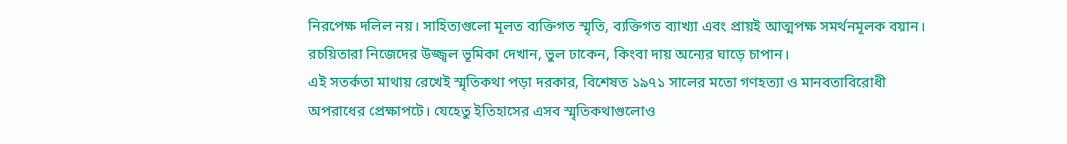নিরপেক্ষ দলিল নয়। সাহিত্যগুলো মূলত ব্যক্তিগত স্মৃতি, ব্যক্তিগত ব্যাখ্যা এবং প্রায়ই আত্মপক্ষ সমর্থনমূলক বয়ান। রচয়িতারা নিজেদের উজ্জ্বল ভূমিকা দেখান, ভুল ঢাকেন, কিংবা দায় অন্যের ঘাড়ে চাপান।
এই সতর্কতা মাথায় রেখেই স্মৃতিকথা পড়া দরকার, বিশেষত ১৯৭১ সালের মতো গণহত্যা ও মানবতাবিরোধী অপরাধের প্রেক্ষাপটে। যেহেতু ইতিহাসের এসব স্মৃতিকথাগুলোও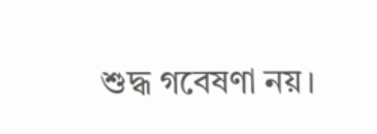শুদ্ধ গবেষণা নয়।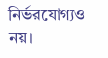নির্ভরযোগ্যও নয়।